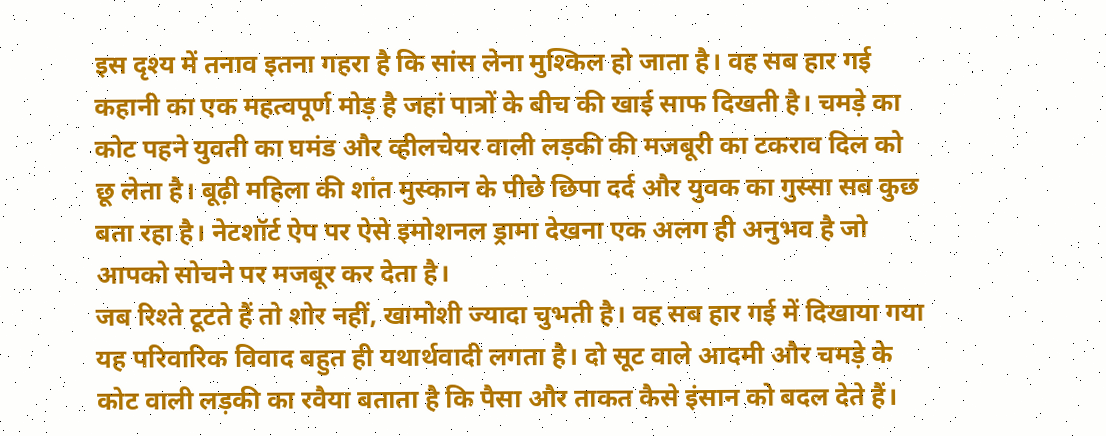इस दृश्य में तनाव इतना गहरा है कि सांस लेना मुश्किल हो जाता है। वह सब हार गई कहानी का एक महत्वपूर्ण मोड़ है जहां पात्रों के बीच की खाई साफ दिखती है। चमड़े का कोट पहने युवती का घमंड और व्हीलचेयर वाली लड़की की मजबूरी का टकराव दिल को छू लेता है। बूढ़ी महिला की शांत मुस्कान के पीछे छिपा दर्द और युवक का गुस्सा सब कुछ बता रहा है। नेटशॉर्ट ऐप पर ऐसे इमोशनल ड्रामा देखना एक अलग ही अनुभव है जो आपको सोचने पर मजबूर कर देता है।
जब रिश्ते टूटते हैं तो शोर नहीं, खामोशी ज्यादा चुभती है। वह सब हार गई में दिखाया गया यह परिवारिक विवाद बहुत ही यथार्थवादी लगता है। दो सूट वाले आदमी और चमड़े के कोट वाली लड़की का रवैया बताता है कि पैसा और ताकत कैसे इंसान को बदल देते हैं।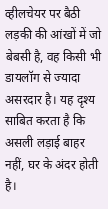व्हीलचेयर पर बैठी लड़की की आंखों में जो बेबसी है, वह किसी भी डायलॉग से ज्यादा असरदार है। यह दृश्य साबित करता है कि असली लड़ाई बाहर नहीं, घर के अंदर होती है।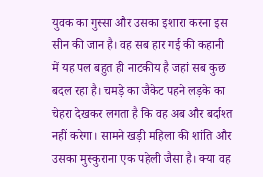युवक का गुस्सा और उसका इशारा करना इस सीन की जान है। वह सब हार गई की कहानी में यह पल बहुत ही नाटकीय है जहां सब कुछ बदल रहा है। चमड़े का जैकेट पहने लड़के का चेहरा देखकर लगता है कि वह अब और बर्दाश्त नहीं करेगा। सामने खड़ी महिला की शांति और उसका मुस्कुराना एक पहेली जैसा है। क्या वह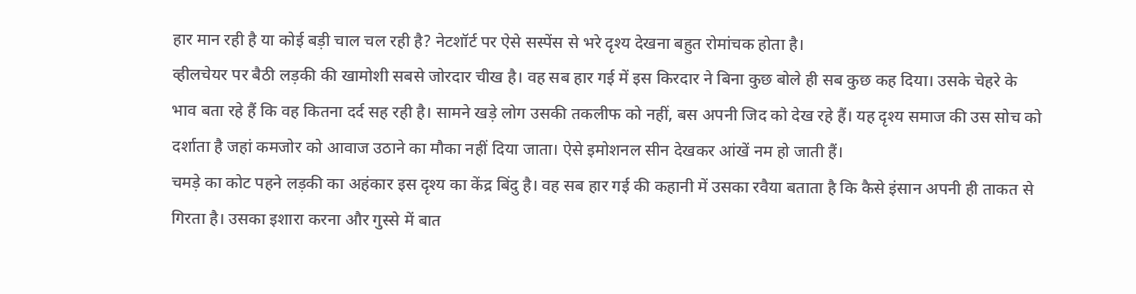हार मान रही है या कोई बड़ी चाल चल रही है? नेटशॉर्ट पर ऐसे सस्पेंस से भरे दृश्य देखना बहुत रोमांचक होता है।
व्हीलचेयर पर बैठी लड़की की खामोशी सबसे जोरदार चीख है। वह सब हार गई में इस किरदार ने बिना कुछ बोले ही सब कुछ कह दिया। उसके चेहरे के भाव बता रहे हैं कि वह कितना दर्द सह रही है। सामने खड़े लोग उसकी तकलीफ को नहीं, बस अपनी जिद को देख रहे हैं। यह दृश्य समाज की उस सोच को दर्शाता है जहां कमजोर को आवाज उठाने का मौका नहीं दिया जाता। ऐसे इमोशनल सीन देखकर आंखें नम हो जाती हैं।
चमड़े का कोट पहने लड़की का अहंकार इस दृश्य का केंद्र बिंदु है। वह सब हार गई की कहानी में उसका रवैया बताता है कि कैसे इंसान अपनी ही ताकत से गिरता है। उसका इशारा करना और गुस्से में बात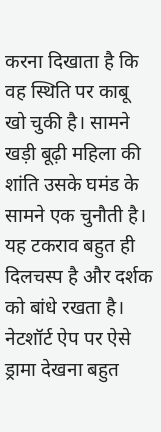करना दिखाता है कि वह स्थिति पर काबू खो चुकी है। सामने खड़ी बूढ़ी महिला की शांति उसके घमंड के सामने एक चुनौती है। यह टकराव बहुत ही दिलचस्प है और दर्शक को बांधे रखता है। नेटशॉर्ट ऐप पर ऐसे ड्रामा देखना बहुत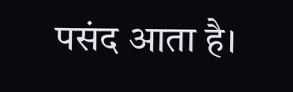पसंद आता है।